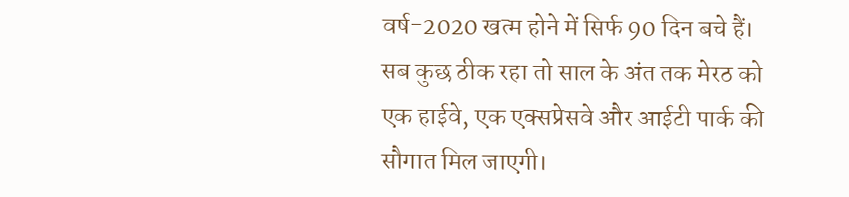वर्ष-2020 खत्म होने में सिर्फ 90 दिन बचे हैं। सब कुछ ठीक रहा तो साल के अंत तक मेरठ को एक हाईवे, एक एक्सप्रेसवे और आईटी पार्क की सौगात मिल जाएगी।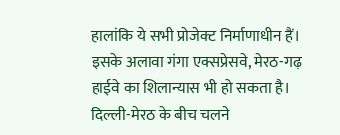हालांकि ये सभी प्रोजेक्ट निर्माणाधीन हैं। इसके अलावा गंगा एक्सप्रेसवे, मेरठ-गढ़ हाईवे का शिलान्यास भी हो सकता है। दिल्ली-मेरठ के बीच चलने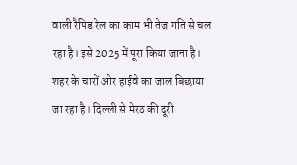वाली रैपिड रेल का काम भी तेज गति से चल रहा है। इसे 2025 में पूरा किया जाना है।
शहर के चारों ओर हाईवे का जाल बिछाया जा रहा है। दिल्ली से मेरठ की दूरी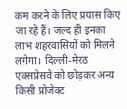कम करने के लिए प्रयास किए जा रहे हैं। जल्द ही इनका लाभ शहरवासियों को मिलने लगेगा। दिल्ली-मेरठ एक्सप्रेसवे को छोड़कर अन्य किसी प्रोजेक्ट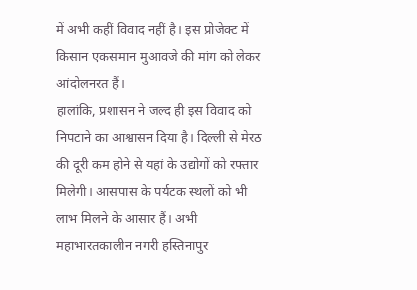में अभी कहीं विवाद नहीं है। इस प्रोजेक्ट में किसान एकसमान मुआवजे की मांग को लेकर आंदोलनरत हैं।
हालांकि, प्रशासन ने जल्द ही इस विवाद को निपटाने का आश्वासन दिया है। दिल्ली से मेरठ की दूरी कम होने से यहां के उद्योगों को रफ्तार मिलेगी। आसपास के पर्यटक स्थलों को भी लाभ मिलने के आसार हैं। अभी महाभारतकालीन नगरी हस्तिनापुर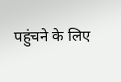पहुंचने के लिए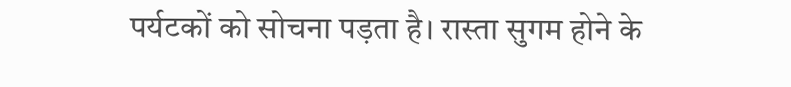पर्यटकों को सोचना पड़ता है। रास्ता सुगम होने के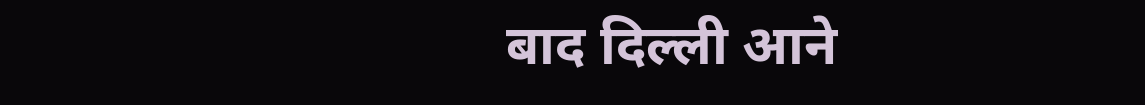बाद दिल्ली आने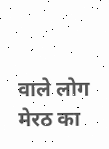वाले लोग मेरठ का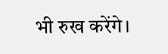भी रुख करेंगे।